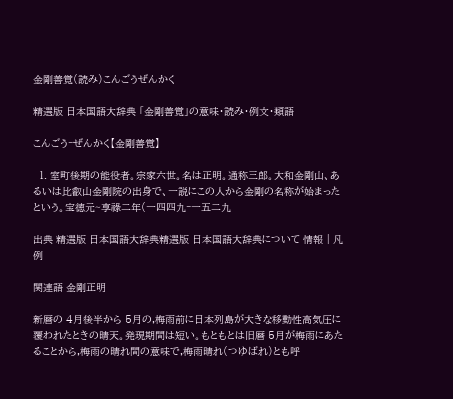金剛善覚(読み)こんごうぜんかく

精選版 日本国語大辞典 「金剛善覚」の意味・読み・例文・類語

こんごう‐ぜんかく【金剛善覚】

  1. 室町後期の能役者。宗家六世。名は正明。通称三郎。大和金剛山、あるいは比叡山金剛院の出身で、一説にこの人から金剛の名称が始まったという。宝徳元~享祿二年(一四四九‐一五二九

出典 精選版 日本国語大辞典精選版 日本国語大辞典について 情報 | 凡例

関連語 金剛正明

新暦の 4月後半から 5月の,梅雨前に日本列島が大きな移動性高気圧に覆われたときの晴天。発現期間は短い。もともとは旧暦 5月が梅雨にあたることから,梅雨の晴れ間の意味で,梅雨晴れ(つゆばれ)とも呼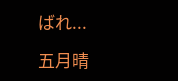ばれ...

五月晴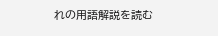れの用語解説を読む